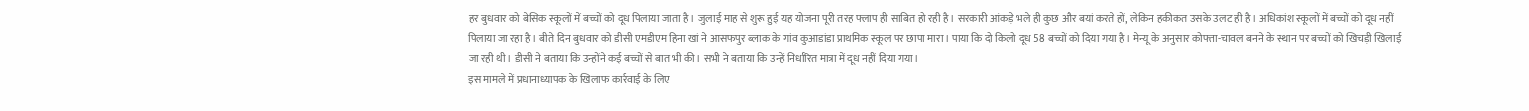हर बुधवार को बेसिक स्कूलों में बच्चों को दूध पिलाया जाता है। जुलाई माह से शुरू हुई यह योजना पूरी तरह फ्लाप ही साबित हो रही है। सरकारी आंकड़े भले ही कुछ और बयां करते हों, लेकिन हकीकत उसके उलट ही है। अधिकांश स्कूलों में बच्चों को दूध नहीं पिलाया जा रहा है। बीते दिन बुधवार को डीसी एमडीएम हिना खां ने आसफपुर ब्लाक के गांव कुआडांडा प्राथमिक स्कूल पर छापा मारा। पाया कि दो किलो दूध 58 बच्चों को दिया गया है। मेन्यू के अनुसार कोफ्ता-चावल बनने के स्थान पर बच्चों को खिचड़ी खिलाई जा रही थी। डीसी ने बताया कि उन्होंने कई बच्चों से बात भी की। सभी ने बताया कि उन्हें निर्धारित मात्रा में दूध नहीं दिया गया।
इस मामले में प्रधानाध्यापक के खिलाफ कार्रवाई के लिए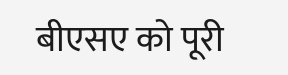बीएसए को पूरी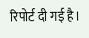रिपोर्ट दी गई है।